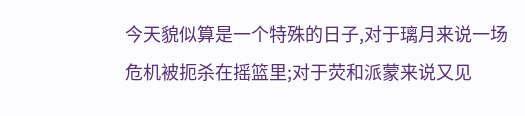今天貌似算是一个特殊的日子,对于璃月来说一场危机被扼杀在摇篮里;对于荧和派蒙来说又见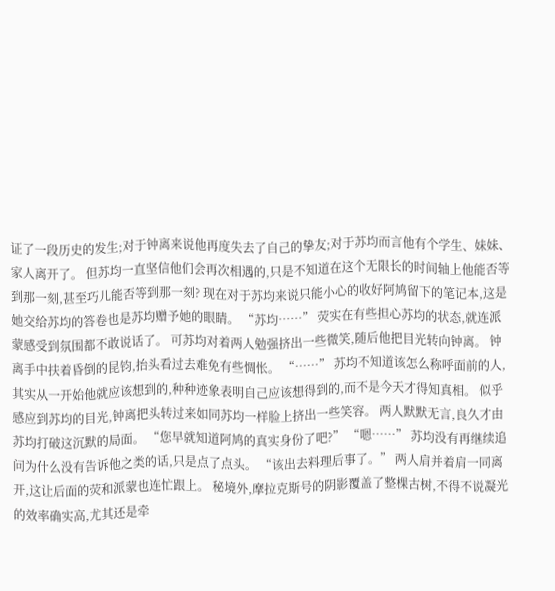证了一段历史的发生;对于钟离来说他再度失去了自己的挚友;对于苏均而言他有个学生、妹妹、家人离开了。 但苏均一直坚信他们会再次相遇的,只是不知道在这个无限长的时间轴上他能否等到那一刻,甚至巧儿能否等到那一刻? 现在对于苏均来说只能小心的收好阿鸠留下的笔记本,这是她交给苏均的答卷也是苏均赠予她的眼睛。 “苏均……” 荧实在有些担心苏均的状态,就连派蒙感受到氛围都不敢说话了。 可苏均对着两人勉强挤出一些微笑,随后他把目光转向钟离。 钟离手中扶着昏倒的昆钧,抬头看过去难免有些惆怅。 “……” 苏均不知道该怎么称呼面前的人,其实从一开始他就应该想到的,种种迹象表明自己应该想得到的,而不是今天才得知真相。 似乎感应到苏均的目光,钟离把头转过来如同苏均一样脸上挤出一些笑容。 两人默默无言,良久才由苏均打破这沉默的局面。 “您早就知道阿鸠的真实身份了吧?” “嗯……” 苏均没有再继续追问为什么没有告诉他之类的话,只是点了点头。 “该出去料理后事了。” 两人肩并着肩一同离开,这让后面的荧和派蒙也连忙跟上。 秘境外,摩拉克斯号的阴影覆盖了整棵古树,不得不说凝光的效率确实高,尤其还是牵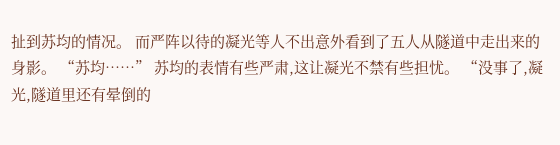扯到苏均的情况。 而严阵以待的凝光等人不出意外看到了五人从隧道中走出来的身影。 “苏均……” 苏均的表情有些严肃,这让凝光不禁有些担忧。 “没事了,凝光,隧道里还有晕倒的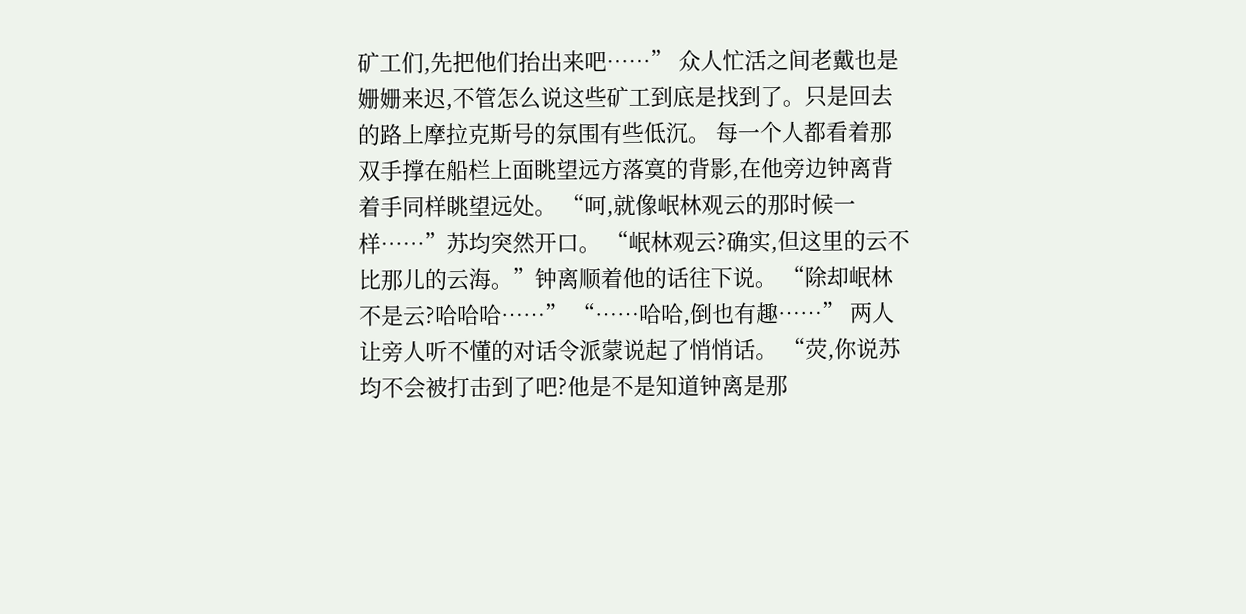矿工们,先把他们抬出来吧……” 众人忙活之间老戴也是姗姗来迟,不管怎么说这些矿工到底是找到了。只是回去的路上摩拉克斯号的氛围有些低沉。 每一个人都看着那双手撑在船栏上面眺望远方落寞的背影,在他旁边钟离背着手同样眺望远处。 “呵,就像岷林观云的那时候一样……”苏均突然开口。 “岷林观云?确实,但这里的云不比那儿的云海。”钟离顺着他的话往下说。 “除却岷林不是云?哈哈哈……” “……哈哈,倒也有趣……” 两人让旁人听不懂的对话令派蒙说起了悄悄话。 “荧,你说苏均不会被打击到了吧?他是不是知道钟离是那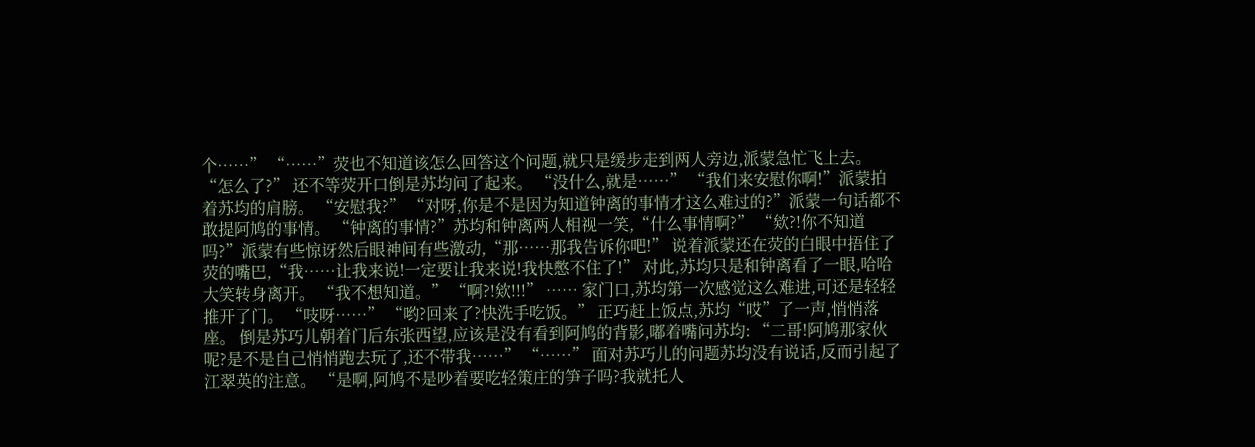个……” “……”荧也不知道该怎么回答这个问题,就只是缓步走到两人旁边,派蒙急忙飞上去。 “怎么了?” 还不等荧开口倒是苏均问了起来。 “没什么,就是……” “我们来安慰你啊!”派蒙拍着苏均的肩膀。 “安慰我?” “对呀,你是不是因为知道钟离的事情才这么难过的?”派蒙一句话都不敢提阿鸠的事情。 “钟离的事情?”苏均和钟离两人相视一笑,“什么事情啊?” “欸?!你不知道吗?”派蒙有些惊讶然后眼神间有些激动,“那……那我告诉你吧!” 说着派蒙还在荧的白眼中捂住了荧的嘴巴,“我……让我来说!一定要让我来说!我快憋不住了!” 对此,苏均只是和钟离看了一眼,哈哈大笑转身离开。 “我不想知道。” “啊?!欸!!!” …… 家门口,苏均第一次感觉这么难进,可还是轻轻推开了门。 “吱呀……” “哟?回来了?快洗手吃饭。” 正巧赶上饭点,苏均“哎”了一声,悄悄落座。 倒是苏巧儿朝着门后东张西望,应该是没有看到阿鸠的背影,嘟着嘴问苏均: “二哥!阿鸠那家伙呢?是不是自己悄悄跑去玩了,还不带我……” “……” 面对苏巧儿的问题苏均没有说话,反而引起了江翠英的注意。 “是啊,阿鸠不是吵着要吃轻策庄的笋子吗?我就托人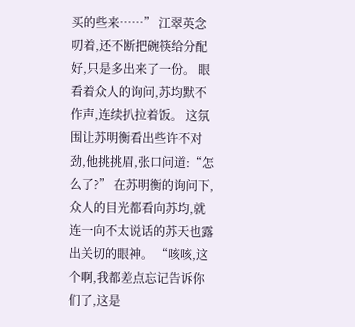买的些来……” 江翠英念叨着,还不断把碗筷给分配好,只是多出来了一份。 眼看着众人的询问,苏均默不作声,连续扒拉着饭。 这氛围让苏明衡看出些许不对劲,他挑挑眉,张口问道:“怎么了?” 在苏明衡的询问下,众人的目光都看向苏均,就连一向不太说话的苏天也露出关切的眼神。 “咳咳,这个啊,我都差点忘记告诉你们了,这是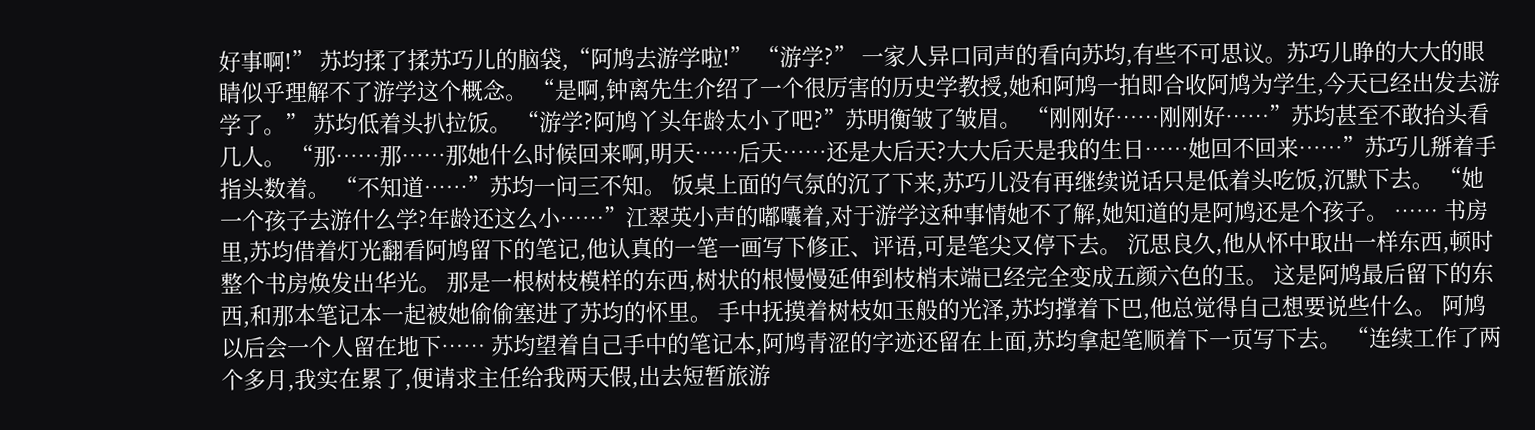好事啊!” 苏均揉了揉苏巧儿的脑袋,“阿鸠去游学啦!” “游学?” 一家人异口同声的看向苏均,有些不可思议。苏巧儿睁的大大的眼睛似乎理解不了游学这个概念。 “是啊,钟离先生介绍了一个很厉害的历史学教授,她和阿鸠一拍即合收阿鸠为学生,今天已经出发去游学了。” 苏均低着头扒拉饭。 “游学?阿鸠丫头年龄太小了吧?”苏明衡皱了皱眉。 “刚刚好……刚刚好……”苏均甚至不敢抬头看几人。 “那……那……那她什么时候回来啊,明天……后天……还是大后天?大大后天是我的生日……她回不回来……”苏巧儿掰着手指头数着。 “不知道……”苏均一问三不知。 饭桌上面的气氛的沉了下来,苏巧儿没有再继续说话只是低着头吃饭,沉默下去。 “她一个孩子去游什么学?年龄还这么小……”江翠英小声的嘟囔着,对于游学这种事情她不了解,她知道的是阿鸠还是个孩子。 …… 书房里,苏均借着灯光翻看阿鸠留下的笔记,他认真的一笔一画写下修正、评语,可是笔尖又停下去。 沉思良久,他从怀中取出一样东西,顿时整个书房焕发出华光。 那是一根树枝模样的东西,树状的根慢慢延伸到枝梢末端已经完全变成五颜六色的玉。 这是阿鸠最后留下的东西,和那本笔记本一起被她偷偷塞进了苏均的怀里。 手中抚摸着树枝如玉般的光泽,苏均撑着下巴,他总觉得自己想要说些什么。 阿鸠以后会一个人留在地下…… 苏均望着自己手中的笔记本,阿鸠青涩的字迹还留在上面,苏均拿起笔顺着下一页写下去。 “连续工作了两个多月,我实在累了,便请求主任给我两天假,出去短暂旅游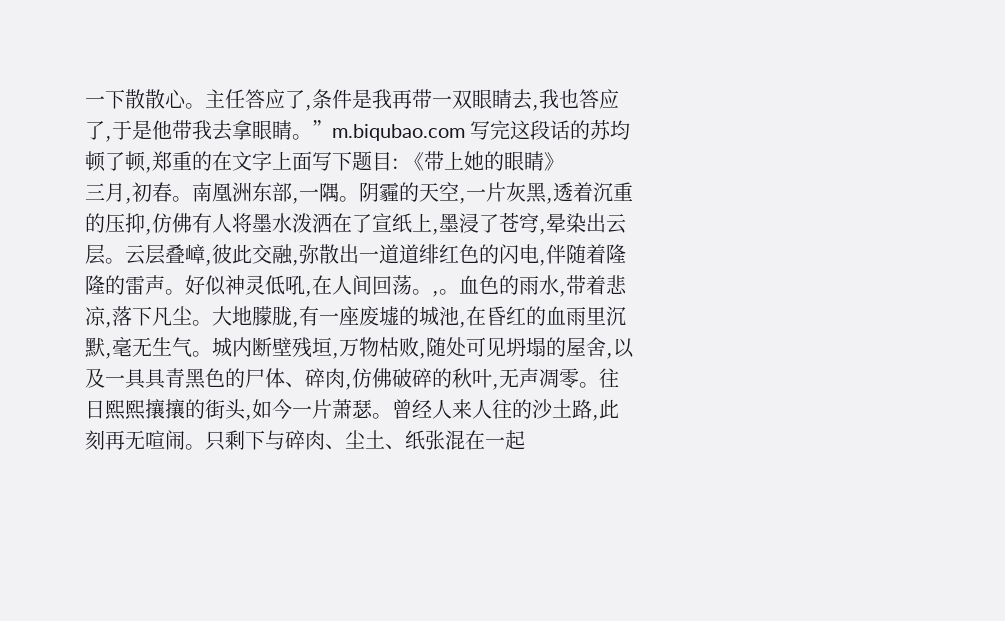一下散散心。主任答应了,条件是我再带一双眼睛去,我也答应了,于是他带我去拿眼睛。”m.biqubao.com 写完这段话的苏均顿了顿,郑重的在文字上面写下题目: 《带上她的眼睛》
三月,初春。南凰洲东部,一隅。阴霾的天空,一片灰黑,透着沉重的压抑,仿佛有人将墨水泼洒在了宣纸上,墨浸了苍穹,晕染出云层。云层叠嶂,彼此交融,弥散出一道道绯红色的闪电,伴随着隆隆的雷声。好似神灵低吼,在人间回荡。,。血色的雨水,带着悲凉,落下凡尘。大地朦胧,有一座废墟的城池,在昏红的血雨里沉默,毫无生气。城内断壁残垣,万物枯败,随处可见坍塌的屋舍,以及一具具青黑色的尸体、碎肉,仿佛破碎的秋叶,无声凋零。往日熙熙攘攘的街头,如今一片萧瑟。曾经人来人往的沙土路,此刻再无喧闹。只剩下与碎肉、尘土、纸张混在一起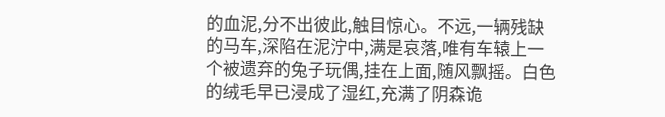的血泥,分不出彼此,触目惊心。不远,一辆残缺的马车,深陷在泥泞中,满是哀落,唯有车辕上一个被遗弃的兔子玩偶,挂在上面,随风飘摇。白色的绒毛早已浸成了湿红,充满了阴森诡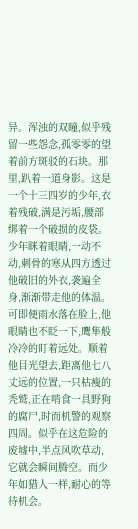异。浑浊的双瞳,似乎残留一些怨念,孤零零的望着前方斑驳的石块。那里,趴着一道身影。这是一个十三四岁的少年,衣着残破,满是污垢,腰部绑着一个破损的皮袋。少年眯着眼睛,一动不动,刺骨的寒从四方透过他破旧的外衣,袭遍全身,渐渐带走他的体温。可即便雨水落在脸上,他眼睛也不眨一下,鹰隼般冷冷的盯着远处。顺着他目光望去,距离他七八丈远的位置,一只枯瘦的秃鹫,正在啃食一具野狗的腐尸,时而机警的观察四周。似乎在这危险的废墟中,半点风吹草动,它就会瞬间腾空。而少年如猎人一样,耐心的等待机会。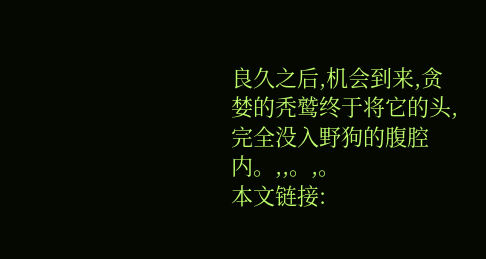良久之后,机会到来,贪婪的秃鹫终于将它的头,完全没入野狗的腹腔内。,,。,。
本文链接: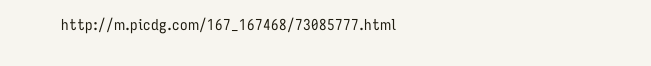http://m.picdg.com/167_167468/73085777.html